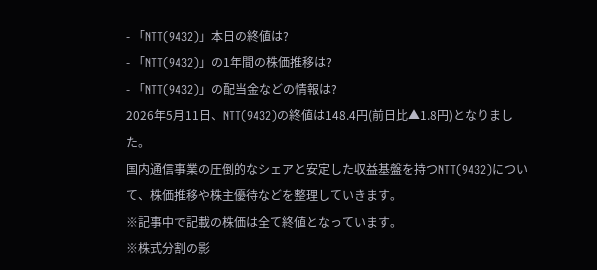- 「NTT(9432)」本日の終値は?
- 「NTT(9432)」の1年間の株価推移は?
- 「NTT(9432)」の配当金などの情報は?
2026年5月11日、NTT(9432)の終値は148.4円(前日比▲1.8円)となりました。
国内通信事業の圧倒的なシェアと安定した収益基盤を持つNTT(9432)について、株価推移や株主優待などを整理していきます。
※記事中で記載の株価は全て終値となっています。
※株式分割の影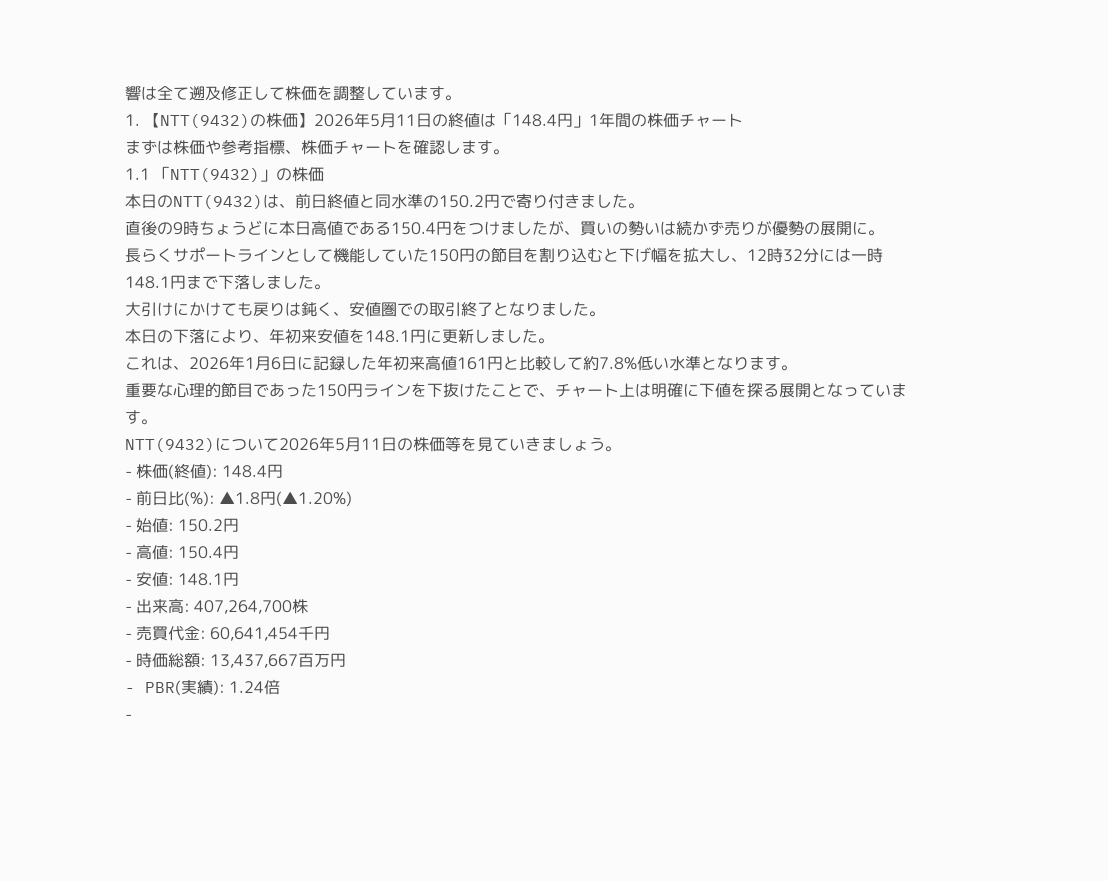響は全て遡及修正して株価を調整しています。
1. 【NTT(9432)の株価】2026年5月11日の終値は「148.4円」1年間の株価チャート
まずは株価や参考指標、株価チャートを確認します。
1.1 「NTT(9432)」の株価
本日のNTT(9432)は、前日終値と同水準の150.2円で寄り付きました。
直後の9時ちょうどに本日高値である150.4円をつけましたが、買いの勢いは続かず売りが優勢の展開に。
長らくサポートラインとして機能していた150円の節目を割り込むと下げ幅を拡大し、12時32分には一時148.1円まで下落しました。
大引けにかけても戻りは鈍く、安値圏での取引終了となりました。
本日の下落により、年初来安値を148.1円に更新しました。
これは、2026年1月6日に記録した年初来高値161円と比較して約7.8%低い水準となります。
重要な心理的節目であった150円ラインを下抜けたことで、チャート上は明確に下値を探る展開となっています。
NTT(9432)について2026年5月11日の株価等を見ていきましょう。
- 株価(終値): 148.4円
- 前日比(%): ▲1.8円(▲1.20%)
- 始値: 150.2円
- 高値: 150.4円
- 安値: 148.1円
- 出来高: 407,264,700株
- 売買代金: 60,641,454千円
- 時価総額: 13,437,667百万円
- PBR(実績): 1.24倍
-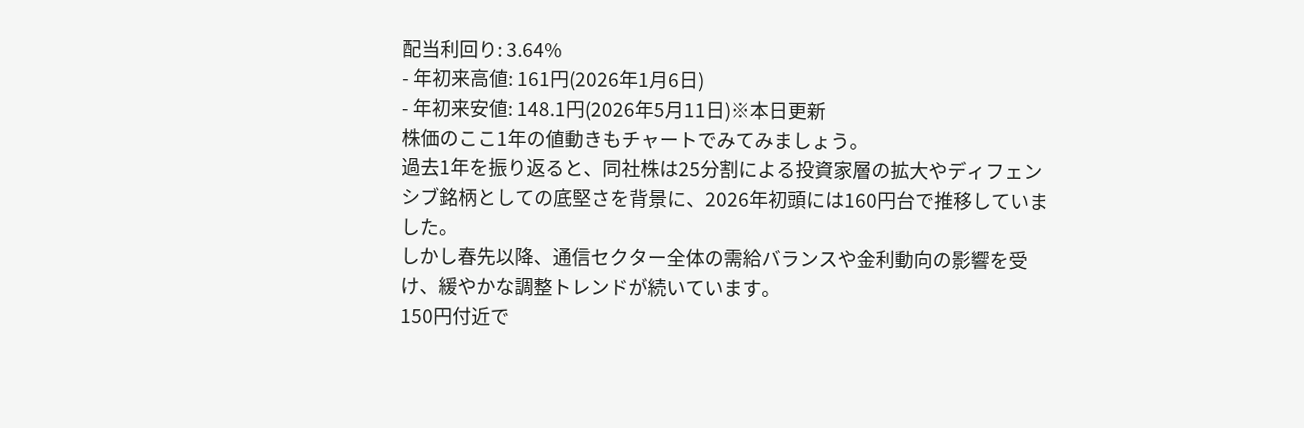配当利回り: 3.64%
- 年初来高値: 161円(2026年1月6日)
- 年初来安値: 148.1円(2026年5月11日)※本日更新
株価のここ1年の値動きもチャートでみてみましょう。
過去1年を振り返ると、同社株は25分割による投資家層の拡大やディフェンシブ銘柄としての底堅さを背景に、2026年初頭には160円台で推移していました。
しかし春先以降、通信セクター全体の需給バランスや金利動向の影響を受け、緩やかな調整トレンドが続いています。
150円付近で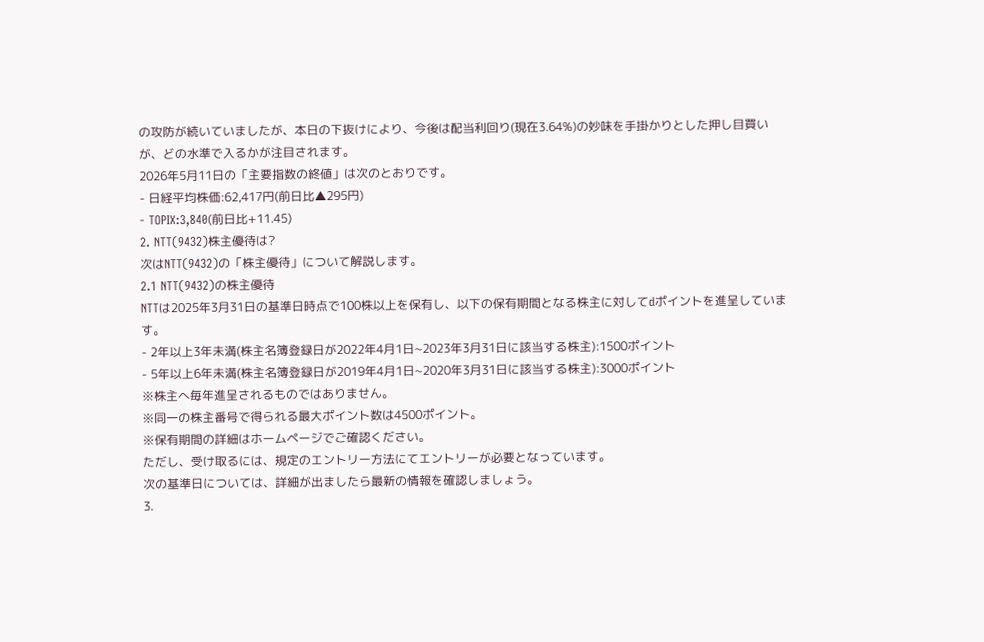の攻防が続いていましたが、本日の下抜けにより、今後は配当利回り(現在3.64%)の妙味を手掛かりとした押し目買いが、どの水準で入るかが注目されます。
2026年5月11日の「主要指数の終値」は次のとおりです。
- 日経平均株価:62,417円(前日比▲295円)
- TOPIX:3,840(前日比+11.45)
2. NTT(9432)株主優待は?
次はNTT(9432)の「株主優待」について解説します。
2.1 NTT(9432)の株主優待
NTTは2025年3月31日の基準日時点で100株以上を保有し、以下の保有期間となる株主に対してdポイントを進呈しています。
- 2年以上3年未満(株主名簿登録日が2022年4月1日~2023年3月31日に該当する株主):1500ポイント
- 5年以上6年未満(株主名簿登録日が2019年4月1日~2020年3月31日に該当する株主):3000ポイント
※株主へ毎年進呈されるものではありません。
※同一の株主番号で得られる最大ポイント数は4500ポイント。
※保有期間の詳細はホームページでご確認ください。
ただし、受け取るには、規定のエントリー方法にてエントリーが必要となっています。
次の基準日については、詳細が出ましたら最新の情報を確認しましょう。
3.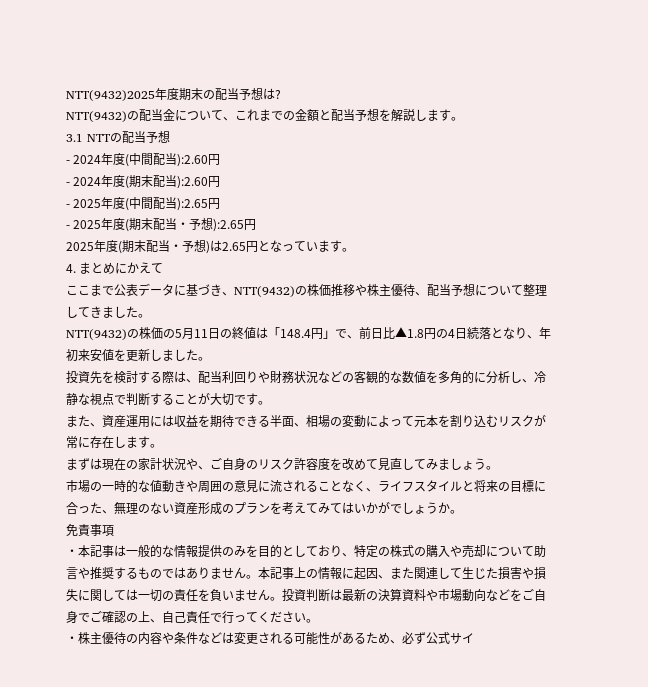NTT(9432)2025年度期末の配当予想は?
NTT(9432)の配当金について、これまでの金額と配当予想を解説します。
3.1 NTTの配当予想
- 2024年度(中間配当):2.60円
- 2024年度(期末配当):2.60円
- 2025年度(中間配当):2.65円
- 2025年度(期末配当・予想):2.65円
2025年度(期末配当・予想)は2.65円となっています。
4. まとめにかえて
ここまで公表データに基づき、NTT(9432)の株価推移や株主優待、配当予想について整理してきました。
NTT(9432)の株価の5月11日の終値は「148.4円」で、前日比▲1.8円の4日続落となり、年初来安値を更新しました。
投資先を検討する際は、配当利回りや財務状況などの客観的な数値を多角的に分析し、冷静な視点で判断することが大切です。
また、資産運用には収益を期待できる半面、相場の変動によって元本を割り込むリスクが常に存在します。
まずは現在の家計状況や、ご自身のリスク許容度を改めて見直してみましょう。
市場の一時的な値動きや周囲の意見に流されることなく、ライフスタイルと将来の目標に合った、無理のない資産形成のプランを考えてみてはいかがでしょうか。
免責事項
・本記事は一般的な情報提供のみを目的としており、特定の株式の購入や売却について助言や推奨するものではありません。本記事上の情報に起因、また関連して生じた損害や損失に関しては一切の責任を負いません。投資判断は最新の決算資料や市場動向などをご自身でご確認の上、自己責任で行ってください。
・株主優待の内容や条件などは変更される可能性があるため、必ず公式サイ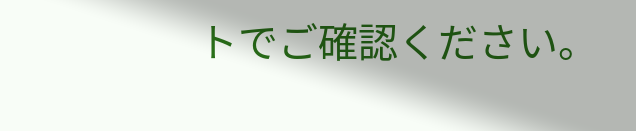トでご確認ください。